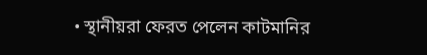• স্থানীয়রা ফেরত পেলেন কাটমানির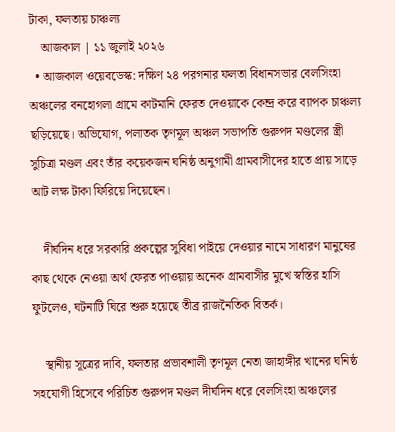টাকা, ফলতায় চাঞ্চল্য
    আজকাল | ১১ জুলাই ২০২৬
  • আজকাল ওয়েবডেস্ক: দক্ষিণ ২৪ পরগনার ফলতা বিধানসভার বেলসিংহা অঞ্চলের বনহোগলা গ্রামে কাটমানি ফেরত দেওয়াকে কেন্দ্র করে ব্যাপক চাঞ্চল্য ছড়িয়েছে। অভিযোগ, পলাতক তৃণমূল অঞ্চল সভাপতি গুরুপদ মণ্ডলের স্ত্রী সুচিত্রা মণ্ডল এবং তাঁর কয়েকজন ঘনিষ্ঠ অনুগামী গ্রামবাসীদের হাতে প্রায় সাড়ে আট লক্ষ টাকা ফিরিয়ে দিয়েছেন।

    দীর্ঘদিন ধরে সরকারি প্রকল্পের সুবিধা পাইয়ে দেওয়ার নামে সাধারণ মানুষের কাছ থেকে নেওয়া অর্থ ফেরত পাওয়ায় অনেক গ্রামবাসীর মুখে স্বস্তির হাসি ফুটলেও, ঘটনাটি ঘিরে শুরু হয়েছে তীব্র রাজনৈতিক বিতর্ক।

    স্থানীয় সূত্রের দাবি, ফলতার প্রভাবশালী তৃণমূল নেতা জাহাঙ্গীর খানের ঘনিষ্ঠ সহযোগী হিসেবে পরিচিত গুরুপদ মণ্ডল দীর্ঘদিন ধরে বেলসিংহা অঞ্চলের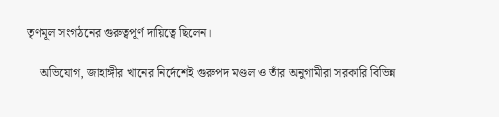তৃণমূল সংগঠনের গুরুত্বপূর্ণ দায়িত্বে ছিলেন।

    অভিযোগ, জাহাঙ্গীর খানের নির্দেশেই গুরুপদ মণ্ডল ও তাঁর অনুগামীরা সরকারি বিভিন্ন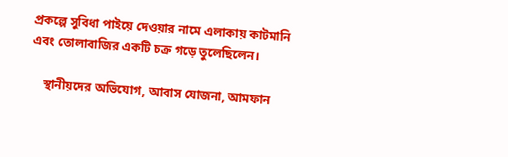প্রকল্পে সুবিধা পাইয়ে দেওয়ার নামে এলাকায় কাটমানি এবং তোলাবাজির একটি চক্র গড়ে তুলেছিলেন।

    স্থানীয়দের অভিযোগ, আবাস যোজনা, আমফান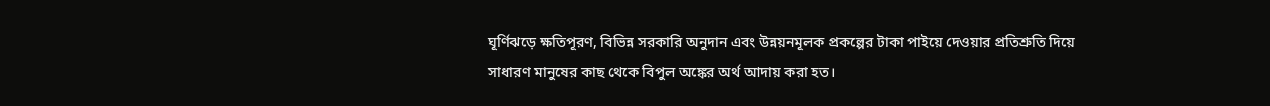ঘূর্ণিঝড়ে ক্ষতিপূরণ, বিভিন্ন সরকারি অনুদান এবং উন্নয়নমূলক প্রকল্পের টাকা পাইয়ে দেওয়ার প্রতিশ্রুতি দিয়ে সাধারণ মানুষের কাছ থেকে বিপুল অঙ্কের অর্থ আদায় করা হত।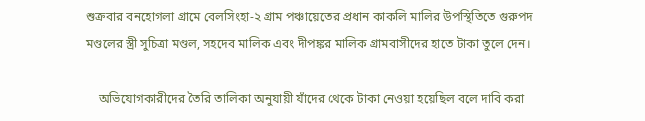শুক্রবার বনহোগলা গ্রামে বেলসিংহা-২ গ্রাম পঞ্চায়েতের প্রধান কাকলি মালির উপস্থিতিতে গুরুপদ মণ্ডলের স্ত্রী সুচিত্রা মণ্ডল, সহদেব মালিক এবং দীপঙ্কর মালিক গ্রামবাসীদের হাতে টাকা তুলে দেন।

    অভিযোগকারীদের তৈরি তালিকা অনুযায়ী যাঁদের থেকে টাকা নেওয়া হয়েছিল বলে দাবি করা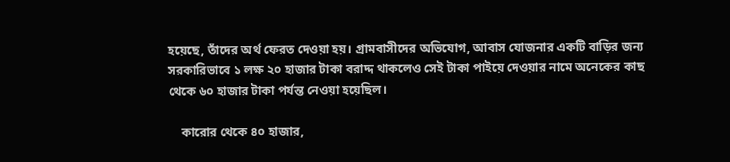হয়েছে, তাঁদের অর্থ ফেরত দেওয়া হয়। গ্রামবাসীদের অভিযোগ, আবাস যোজনার একটি বাড়ির জন্য সরকারিভাবে ১ লক্ষ ২০ হাজার টাকা বরাদ্দ থাকলেও সেই টাকা পাইয়ে দেওয়ার নামে অনেকের কাছ থেকে ৬০ হাজার টাকা পর্যন্ত নেওয়া হয়েছিল।

    কারোর থেকে ৪০ হাজার,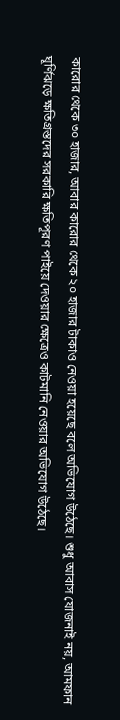কারোর থেকে ৩০ হাজার, আবার কারোর থেকে ২০ হাজার টাকাও নেওয়া হয়েছে বলে অভিযোগ উঠেছে। শুধু আবাস যোজনাই নয়, আমফান ঘূর্ণিঝড়ে ক্ষতিগ্রস্তদের সরকারি ক্ষতিপূরণ পাইয়ে দেওয়ার ক্ষেত্রেও কাটমানি নেওয়ার অভিযোগ উঠেছে।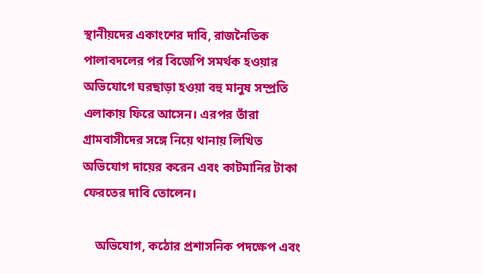স্থানীয়দের একাংশের দাবি, রাজনৈতিক পালাবদলের পর বিজেপি সমর্থক হওয়ার অভিযোগে ঘরছাড়া হওয়া বহু মানুষ সম্প্রতি এলাকায় ফিরে আসেন। এরপর তাঁরা গ্রামবাসীদের সঙ্গে নিয়ে থানায় লিখিত অভিযোগ দায়ের করেন এবং কাটমানির টাকা ফেরতের দাবি তোলেন।

    অভিযোগ, কঠোর প্রশাসনিক পদক্ষেপ এবং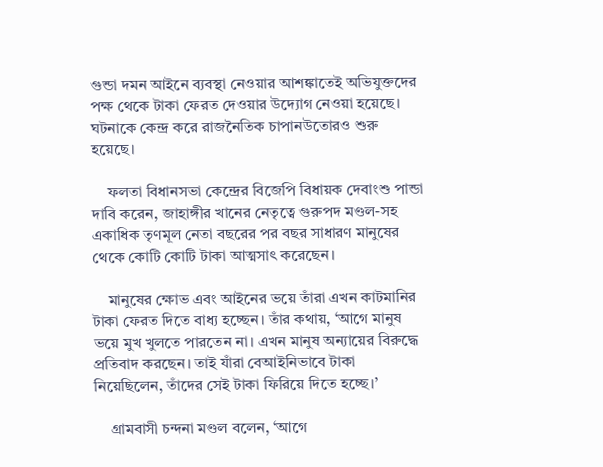গুন্ডা দমন আইনে ব্যবস্থা নেওয়ার আশঙ্কাতেই অভিযুক্তদের পক্ষ থেকে টাকা ফেরত দেওয়ার উদ্যোগ নেওয়া হয়েছে। ঘটনাকে কেন্দ্র করে রাজনৈতিক চাপানউতোরও শুরু হয়েছে।

    ফলতা বিধানসভা কেন্দ্রের বিজেপি বিধায়ক দেবাংশু পান্ডা দাবি করেন, জাহাঙ্গীর খানের নেতৃত্বে গুরুপদ মণ্ডল-সহ একাধিক তৃণমূল নেতা বছরের পর বছর সাধারণ মানুষের থেকে কোটি কোটি টাকা আত্মসাৎ করেছেন।

    মানুষের ক্ষোভ এবং আইনের ভয়ে তাঁরা এখন কাটমানির টাকা ফেরত দিতে বাধ্য হচ্ছেন। তাঁর কথায়, ‘আগে মানুষ ভয়ে মুখ খুলতে পারতেন না। এখন মানুষ অন্যায়ের বিরুদ্ধে প্রতিবাদ করছেন। তাই যাঁরা বেআইনিভাবে টাকা নিয়েছিলেন, তাঁদের সেই টাকা ফিরিয়ে দিতে হচ্ছে।’

    গ্রামবাসী চন্দনা মণ্ডল বলেন, ‘আগে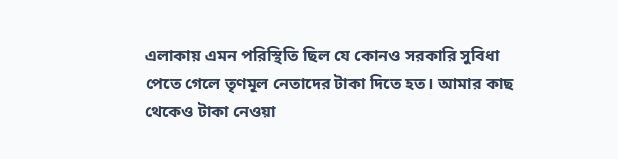এলাকায় এমন পরিস্থিতি ছিল যে কোনও সরকারি সুবিধা পেতে গেলে তৃণমূল নেতাদের টাকা দিতে হত। আমার কাছ থেকেও টাকা নেওয়া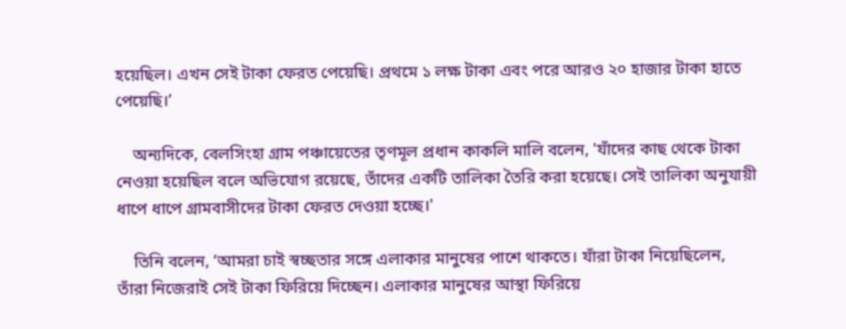হয়েছিল। এখন সেই টাকা ফেরত পেয়েছি। প্রথমে ১ লক্ষ টাকা এবং পরে আরও ২০ হাজার টাকা হাতে পেয়েছি।’

    অন্যদিকে, বেলসিংহা গ্রাম পঞ্চায়েতের তৃণমূল প্রধান কাকলি মালি বলেন, 'যাঁদের কাছ থেকে টাকা নেওয়া হয়েছিল বলে অভিযোগ রয়েছে, তাঁদের একটি তালিকা তৈরি করা হয়েছে। সেই তালিকা অনুযায়ী ধাপে ধাপে গ্রামবাসীদের টাকা ফেরত দেওয়া হচ্ছে।'

    তিনি বলেন, ‘আমরা চাই স্বচ্ছতার সঙ্গে এলাকার মানুষের পাশে থাকতে। যাঁরা টাকা নিয়েছিলেন, তাঁরা নিজেরাই সেই টাকা ফিরিয়ে দিচ্ছেন। এলাকার মানুষের আস্থা ফিরিয়ে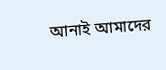আনাই আমাদের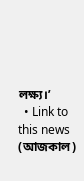লক্ষ্য।’
  • Link to this news (আজকাল)